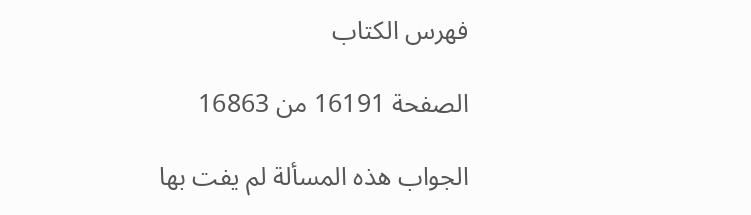فهرس الكتاب

الصفحة 16191 من 16863

الجواب هذه المسألة لم يفت بها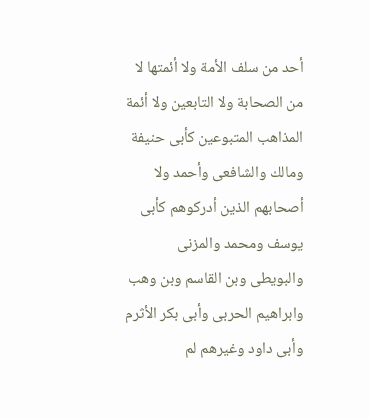أحد من سلف الأمة ولا أئمتها لا من الصحابة ولا التابعين ولا أئمة المذاهب المتبوعين كأبى حنيفة ومالك والشافعى وأحمد ولا أصحابهم الذين أدركوهم كأبى يوسف ومحمد والمزنى والبويطى وبن القاسم وبن وهب وابراهيم الحربى وأبى بكر الأثرم وأبى داود وغيرهم لم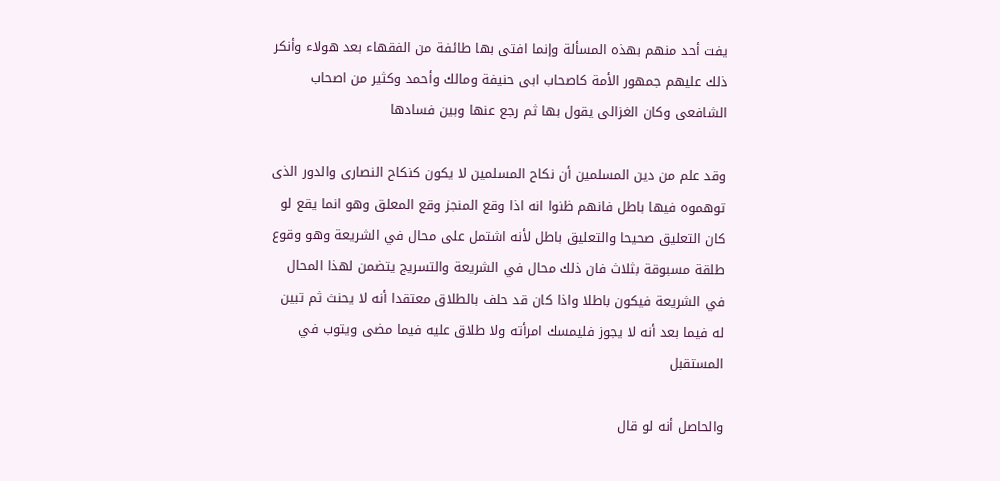يفت أحد منهم بهذه المسألة وإنما افتى بها طائفة من الفقهاء بعد هولاء وأنكر ذلك عليهم جمهور الأمة كاصحاب ابى حنيفة ومالك وأحمد وكثير من اصحاب الشافعى وكان الغزالى يقول بها ثم رجع عنها وبين فسادها

وقد علم من دين المسلمين أن نكاح المسلمين لا يكون كنكاح النصارى والدور الذى توهموه فيها باطل فانهم ظنوا انه اذا وقع المنجز وقع المعلق وهو انما يقع لو كان التعليق صحيحا والتعليق باطل لأنه اشتمل على محال في الشريعة وهو وقوع طلقة مسبوقة بثلاث فان ذلك محال في الشريعة والتسريج يتضمن لهذا المحال في الشريعة فيكون باطلا واذا كان قد حلف بالطلاق معتقدا أنه لا يحنث ثم تبين له فيما بعد أنه لا يجوز فليمسك امرأته ولا طلاق عليه فيما مضى ويتوب في المستقبل

والحاصل أنه لو قال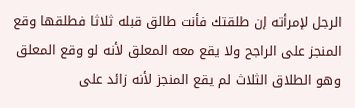الرجل لإمرأته إن طلقتك فأنت طالق قبله ثلاثا فطلقها وقع المنجز على الراجح ولا يقع معه المعلق لأنه لو وقع المعلق وهو الطلاق الثلاث لم يقع المنجز لأنه زائد على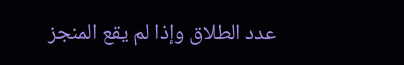عدد الطلاق وإذا لم يقع المنجز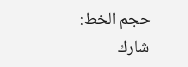حجم الخط:
شارك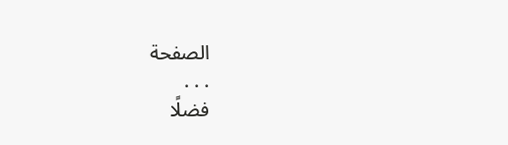الصفحة
. . .
فضلًا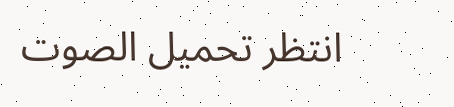انتظر تحميل الصوت